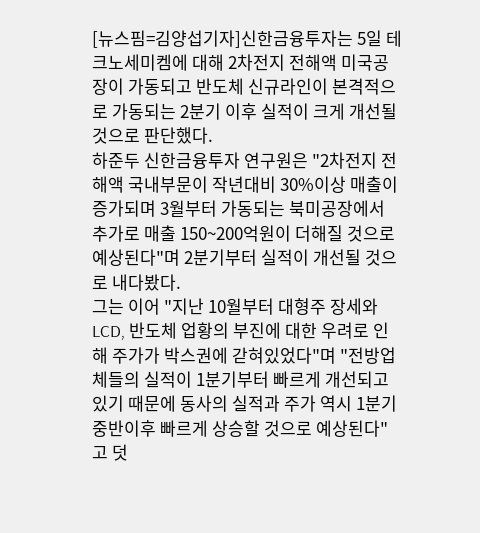[뉴스핌=김양섭기자]신한금융투자는 5일 테크노세미켐에 대해 2차전지 전해액 미국공장이 가동되고 반도체 신규라인이 본격적으로 가동되는 2분기 이후 실적이 크게 개선될 것으로 판단했다.
하준두 신한금융투자 연구원은 "2차전지 전해액 국내부문이 작년대비 30%이상 매출이 증가되며 3월부터 가동되는 북미공장에서 추가로 매출 150~200억원이 더해질 것으로 예상된다"며 2분기부터 실적이 개선될 것으로 내다봤다.
그는 이어 "지난 10월부터 대형주 장세와 LCD, 반도체 업황의 부진에 대한 우려로 인해 주가가 박스권에 갇혀있었다"며 "전방업체들의 실적이 1분기부터 빠르게 개선되고 있기 때문에 동사의 실적과 주가 역시 1분기 중반이후 빠르게 상승할 것으로 예상된다"고 덧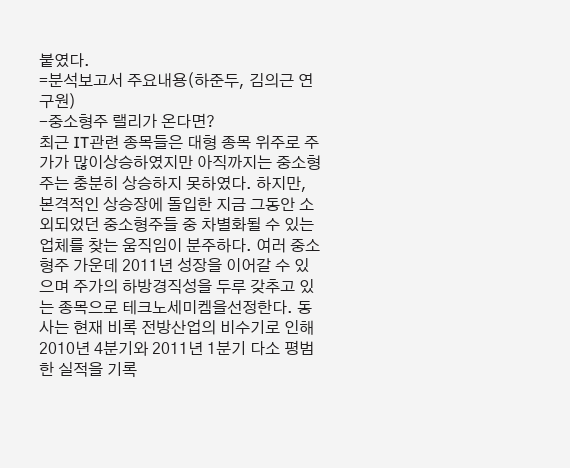붙였다.
=분석보고서 주요내용(하준두, 김의근 연구원)
-중소형주 랠리가 온다면?
최근 IT관련 종목들은 대형 종목 위주로 주가가 많이상승하였지만 아직까지는 중소형주는 충분히 상승하지 못하였다. 하지만, 본격적인 상승장에 돌입한 지금 그동안 소외되었던 중소형주들 중 차별화될 수 있는 업체를 찾는 움직임이 분주하다. 여러 중소형주 가운데 2011년 성장을 이어갈 수 있으며 주가의 하방경직성을 두루 갖추고 있는 종목으로 테크노세미켐을선정한다. 동사는 현재 비록 전방산업의 비수기로 인해 2010년 4분기와 2011년 1분기 다소 평범한 실적을 기록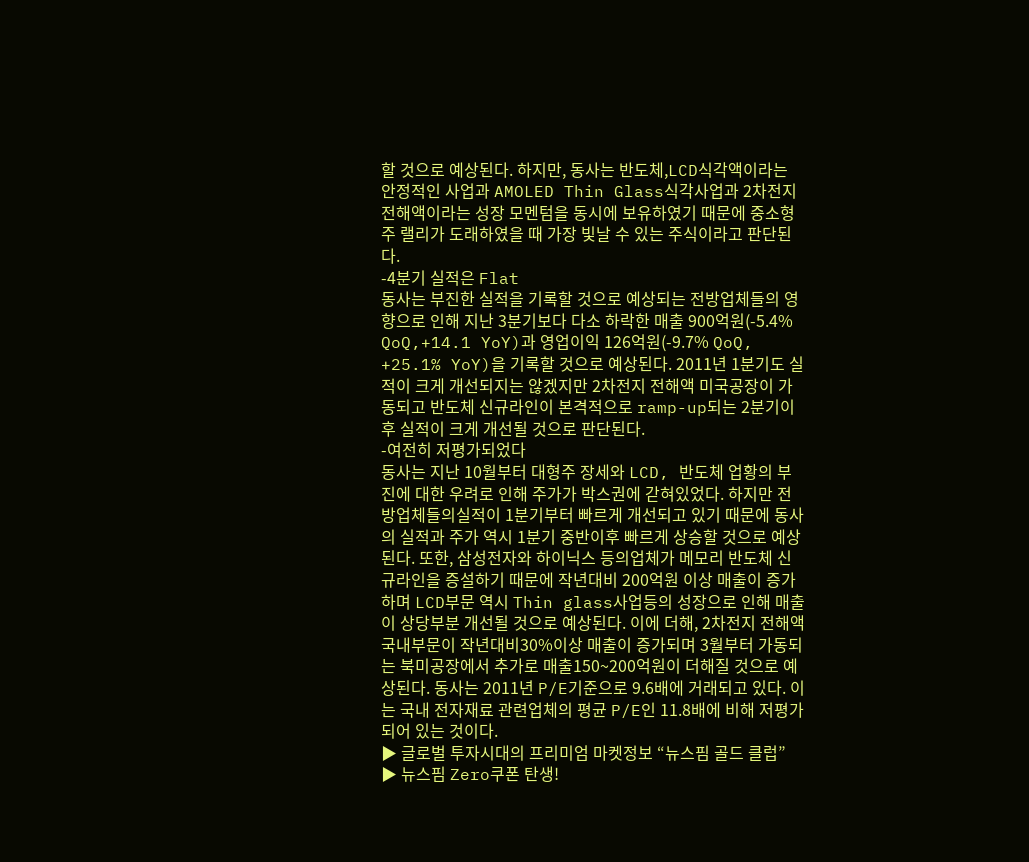할 것으로 예상된다. 하지만, 동사는 반도체,LCD식각액이라는 안정적인 사업과 AMOLED Thin Glass식각사업과 2차전지전해액이라는 성장 모멘텀을 동시에 보유하였기 때문에 중소형주 랠리가 도래하였을 때 가장 빛날 수 있는 주식이라고 판단된다.
-4분기 실적은 Flat
동사는 부진한 실적을 기록할 것으로 예상되는 전방업체들의 영향으로 인해 지난 3분기보다 다소 하락한 매출 900억원(-5.4% QoQ,+14.1 YoY)과 영업이익 126억원(-9.7% QoQ, +25.1% YoY)을 기록할 것으로 예상된다. 2011년 1분기도 실적이 크게 개선되지는 않겠지만 2차전지 전해액 미국공장이 가동되고 반도체 신규라인이 본격적으로 ramp-up되는 2분기이후 실적이 크게 개선될 것으로 판단된다.
-여전히 저평가되었다
동사는 지난 10월부터 대형주 장세와 LCD, 반도체 업황의 부진에 대한 우려로 인해 주가가 박스권에 갇혀있었다. 하지만 전방업체들의실적이 1분기부터 빠르게 개선되고 있기 때문에 동사의 실적과 주가 역시 1분기 중반이후 빠르게 상승할 것으로 예상된다. 또한, 삼성전자와 하이닉스 등의업체가 메모리 반도체 신규라인을 증설하기 때문에 작년대비 200억원 이상 매출이 증가하며 LCD부문 역시 Thin glass사업등의 성장으로 인해 매출이 상당부분 개선될 것으로 예상된다. 이에 더해, 2차전지 전해액 국내부문이 작년대비30%이상 매출이 증가되며 3월부터 가동되는 북미공장에서 추가로 매출150~200억원이 더해질 것으로 예상된다. 동사는 2011년 P/E기준으로 9.6배에 거래되고 있다. 이는 국내 전자재료 관련업체의 평균 P/E인 11.8배에 비해 저평가되어 있는 것이다.
▶ 글로벌 투자시대의 프리미엄 마켓정보 “뉴스핌 골드 클럽”
▶ 뉴스핌 Zero쿠폰 탄생!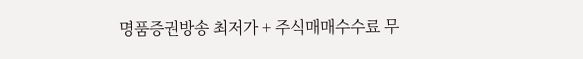명품증권방송 최저가 + 주식매매수수료 무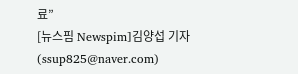료”
[뉴스핌 Newspim]김양섭 기자 (ssup825@naver.com)